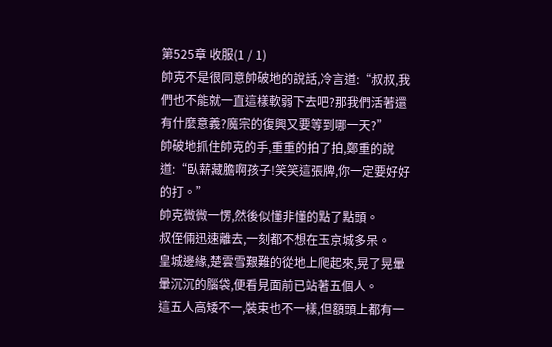第525章 收服(1 / 1)
帥克不是很同意帥破地的說話,冷言道:“叔叔,我們也不能就一直這樣軟弱下去吧?那我們活著還有什麼意義?魔宗的復興又要等到哪一天?”
帥破地抓住帥克的手,重重的拍了拍,鄭重的說道:“臥薪藏膽啊孩子!笑笑這張牌,你一定要好好的打。”
帥克微微一愣,然後似懂非懂的點了點頭。
叔侄倆迅速離去,一刻都不想在玉京城多呆。
皇城邊緣,楚雲雪艱難的從地上爬起來,晃了晃暈暈沉沉的腦袋,便看見面前已站著五個人。
這五人高矮不一,裝束也不一樣,但額頭上都有一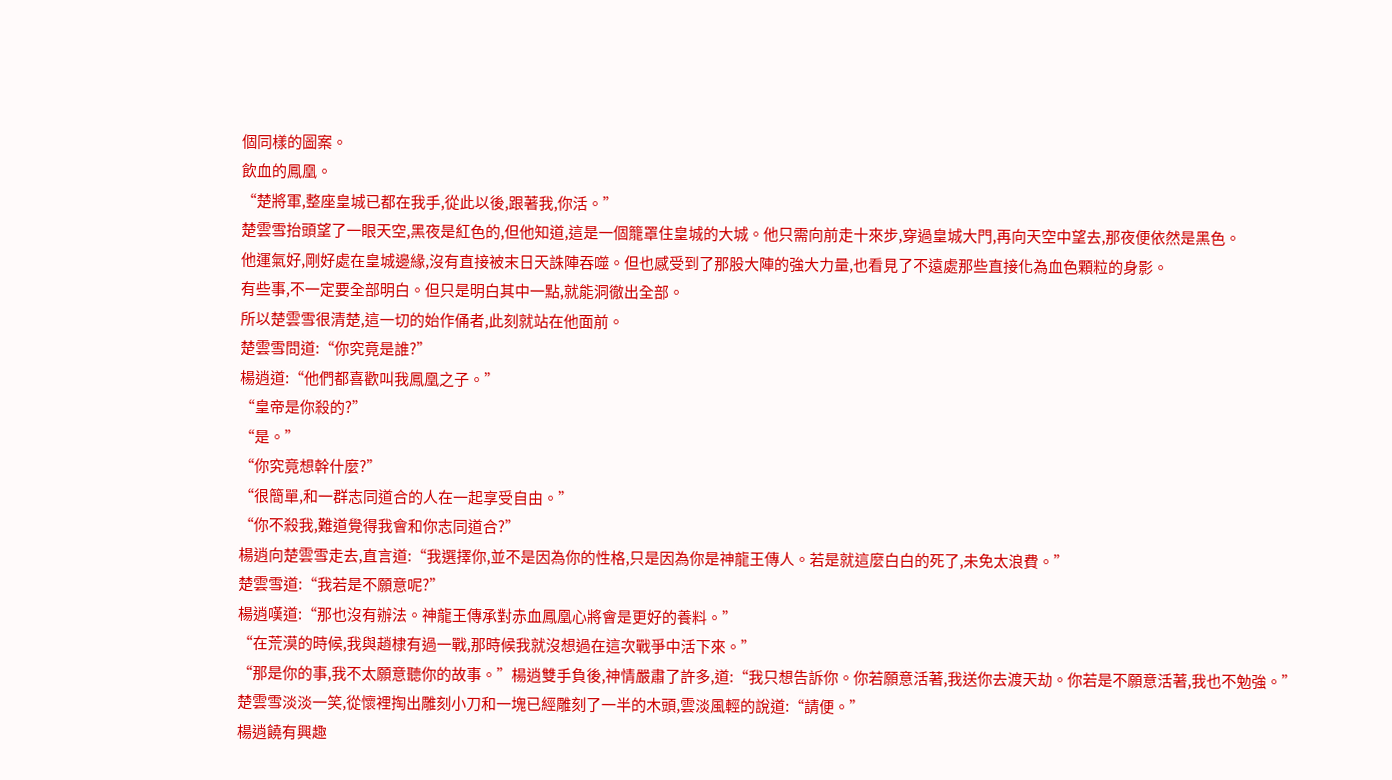個同樣的圖案。
飲血的鳳凰。
“楚將軍,整座皇城已都在我手,從此以後,跟著我,你活。”
楚雲雪抬頭望了一眼天空,黑夜是紅色的,但他知道,這是一個籠罩住皇城的大城。他只需向前走十來步,穿過皇城大門,再向天空中望去,那夜便依然是黑色。
他運氣好,剛好處在皇城邊緣,沒有直接被末日天誅陣吞噬。但也感受到了那股大陣的強大力量,也看見了不遠處那些直接化為血色顆粒的身影。
有些事,不一定要全部明白。但只是明白其中一點,就能洞徹出全部。
所以楚雲雪很清楚,這一切的始作俑者,此刻就站在他面前。
楚雲雪問道:“你究竟是誰?”
楊逍道:“他們都喜歡叫我鳳凰之子。”
“皇帝是你殺的?”
“是。”
“你究竟想幹什麼?”
“很簡單,和一群志同道合的人在一起享受自由。”
“你不殺我,難道覺得我會和你志同道合?”
楊逍向楚雲雪走去,直言道:“我選擇你,並不是因為你的性格,只是因為你是神龍王傳人。若是就這麼白白的死了,未免太浪費。”
楚雲雪道:“我若是不願意呢?”
楊逍嘆道:“那也沒有辦法。神龍王傳承對赤血鳳凰心將會是更好的養料。”
“在荒漠的時候,我與趙棣有過一戰,那時候我就沒想過在這次戰爭中活下來。”
“那是你的事,我不太願意聽你的故事。”楊逍雙手負後,神情嚴肅了許多,道:“我只想告訴你。你若願意活著,我送你去渡天劫。你若是不願意活著,我也不勉強。”
楚雲雪淡淡一笑,從懷裡掏出雕刻小刀和一塊已經雕刻了一半的木頭,雲淡風輕的說道:“請便。”
楊逍饒有興趣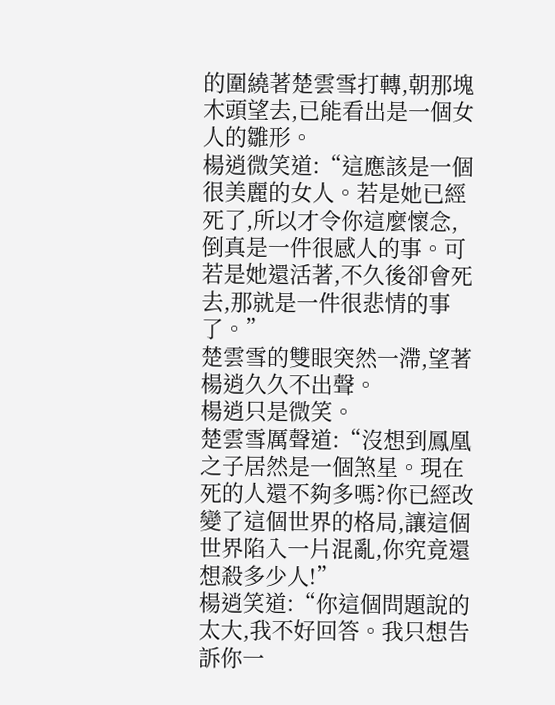的圍繞著楚雲雪打轉,朝那塊木頭望去,已能看出是一個女人的雛形。
楊逍微笑道:“這應該是一個很美麗的女人。若是她已經死了,所以才令你這麼懷念,倒真是一件很感人的事。可若是她還活著,不久後卻會死去,那就是一件很悲情的事了。”
楚雲雪的雙眼突然一滯,望著楊逍久久不出聲。
楊逍只是微笑。
楚雲雪厲聲道:“沒想到鳳凰之子居然是一個煞星。現在死的人還不夠多嗎?你已經改變了這個世界的格局,讓這個世界陷入一片混亂,你究竟還想殺多少人!”
楊逍笑道:“你這個問題說的太大,我不好回答。我只想告訴你一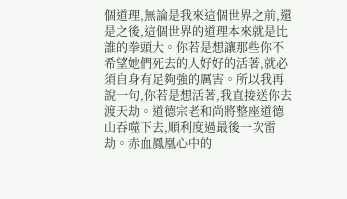個道理,無論是我來這個世界之前,還是之後,這個世界的道理本來就是比誰的拳頭大。你若是想讓那些你不希望她們死去的人好好的活著,就必須自身有足夠強的厲害。所以我再說一句,你若是想活著,我直接送你去渡天劫。道德宗老和尚將整座道德山吞噬下去,順利度過最後一次雷劫。赤血鳳凰心中的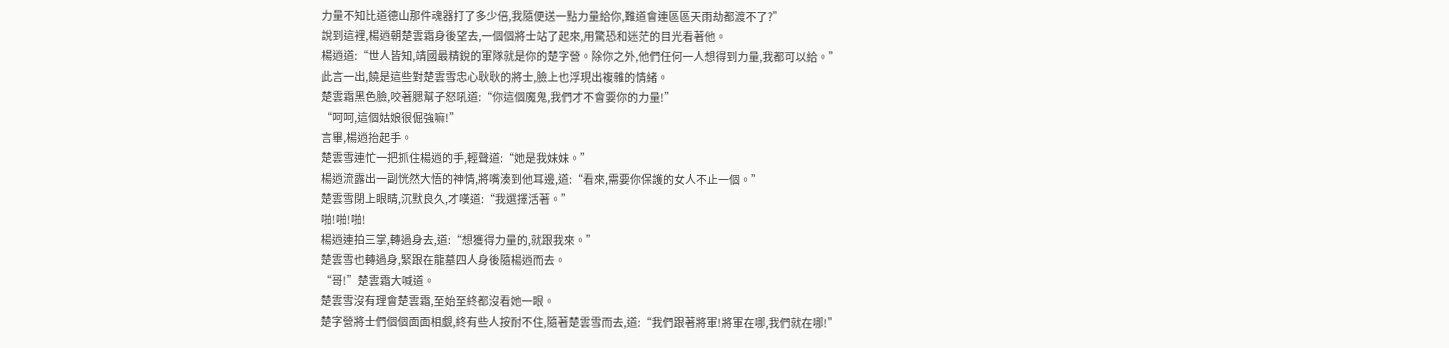力量不知比道德山那件魂器打了多少倍,我隨便送一點力量給你,難道會連區區天雨劫都渡不了?”
說到這裡,楊逍朝楚雲霜身後望去,一個個將士站了起來,用驚恐和迷茫的目光看著他。
楊逍道:“世人皆知,靖國最精銳的軍隊就是你的楚字營。除你之外,他們任何一人想得到力量,我都可以給。”
此言一出,饒是這些對楚雲雪忠心耿耿的將士,臉上也浮現出複雜的情緒。
楚雲霜黑色臉,咬著腮幫子怒吼道:“你這個魔鬼,我們才不會要你的力量!”
“呵呵,這個姑娘很倔強嘛!”
言畢,楊逍抬起手。
楚雲雪連忙一把抓住楊逍的手,輕聲道:“她是我妹妹。”
楊逍流露出一副恍然大悟的神情,將嘴湊到他耳邊,道:“看來,需要你保護的女人不止一個。”
楚雲雪閉上眼睛,沉默良久,才嘆道:“我選擇活著。”
啪!啪!啪!
楊逍連拍三掌,轉過身去,道:“想獲得力量的,就跟我來。”
楚雲雪也轉過身,緊跟在龍墓四人身後隨楊逍而去。
“哥!”楚雲霜大喊道。
楚雲雪沒有理會楚雲霜,至始至終都沒看她一眼。
楚字營將士們個個面面相覷,終有些人按耐不住,隨著楚雲雪而去,道:“我們跟著將軍!將軍在哪,我們就在哪!”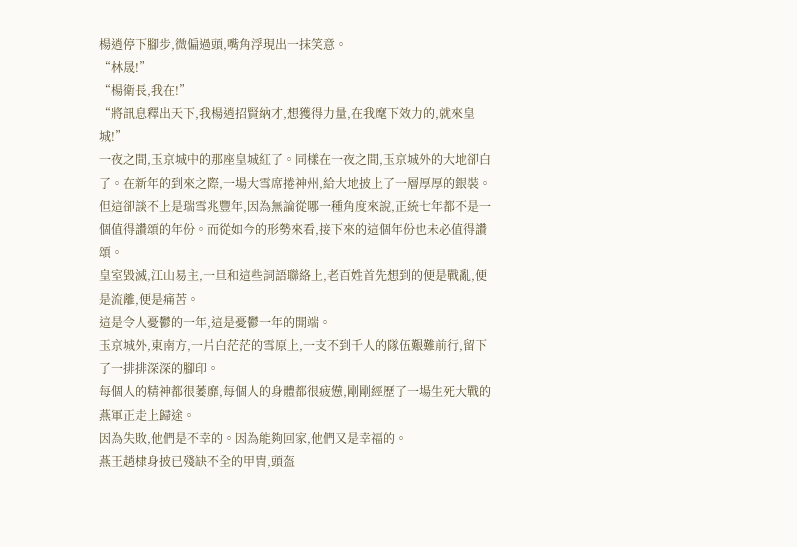楊逍停下腳步,微偏過頭,嘴角浮現出一抹笑意。
“林晟!”
“楊衛長,我在!”
“將訊息釋出天下,我楊逍招賢納才,想獲得力量,在我麾下效力的,就來皇城!”
一夜之間,玉京城中的那座皇城紅了。同樣在一夜之間,玉京城外的大地卻白了。在新年的到來之際,一場大雪席捲神州,給大地披上了一層厚厚的銀裝。但這卻談不上是瑞雪兆豐年,因為無論從哪一種角度來說,正統七年都不是一個值得讚頌的年份。而從如今的形勢來看,接下來的這個年份也未必值得讚頌。
皇室毀滅,江山易主,一旦和這些詞語聯絡上,老百姓首先想到的便是戰亂,便是流離,便是痛苦。
這是令人憂鬱的一年,這是憂鬱一年的開端。
玉京城外,東南方,一片白茫茫的雪原上,一支不到千人的隊伍艱難前行,留下了一排排深深的腳印。
每個人的精神都很萎靡,每個人的身體都很疲憊,剛剛經歷了一場生死大戰的燕軍正走上歸途。
因為失敗,他們是不幸的。因為能夠回家,他們又是幸福的。
燕王趙棣身披已殘缺不全的甲冑,頭盔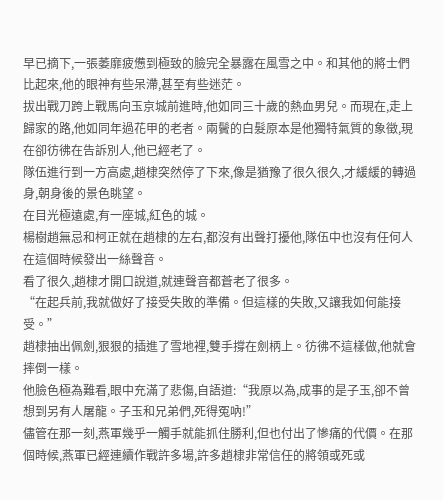早已摘下,一張萎靡疲憊到極致的臉完全暴露在風雪之中。和其他的將士們比起來,他的眼神有些呆滯,甚至有些迷茫。
拔出戰刀跨上戰馬向玉京城前進時,他如同三十歲的熱血男兒。而現在,走上歸家的路,他如同年過花甲的老者。兩鬢的白髮原本是他獨特氣質的象徵,現在卻彷彿在告訴別人,他已經老了。
隊伍進行到一方高處,趙棣突然停了下來,像是猶豫了很久很久,才緩緩的轉過身,朝身後的景色眺望。
在目光極遠處,有一座城,紅色的城。
楊樹趙無忌和柯正就在趙棣的左右,都沒有出聲打擾他,隊伍中也沒有任何人在這個時候發出一絲聲音。
看了很久,趙棣才開口說道,就連聲音都蒼老了很多。
“在起兵前,我就做好了接受失敗的準備。但這樣的失敗,又讓我如何能接受。”
趙棣抽出佩劍,狠狠的插進了雪地裡,雙手撐在劍柄上。彷彿不這樣做,他就會摔倒一樣。
他臉色極為難看,眼中充滿了悲傷,自語道:“我原以為,成事的是子玉,卻不曾想到另有人屠龍。子玉和兄弟們,死得冤吶!”
儘管在那一刻,燕軍幾乎一觸手就能抓住勝利,但也付出了慘痛的代價。在那個時候,燕軍已經連續作戰許多場,許多趙棣非常信任的將領或死或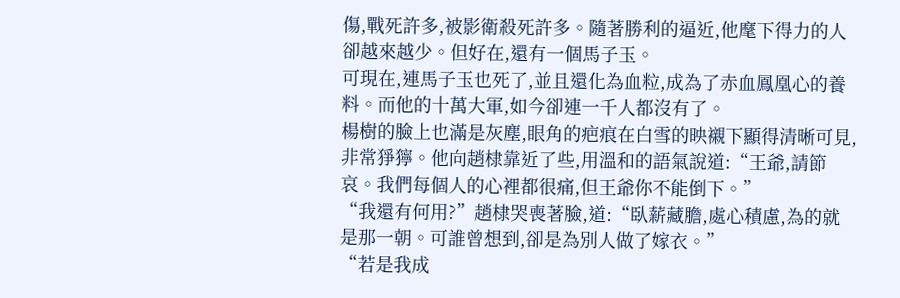傷,戰死許多,被影衛殺死許多。隨著勝利的逼近,他麾下得力的人卻越來越少。但好在,還有一個馬子玉。
可現在,連馬子玉也死了,並且還化為血粒,成為了赤血鳳凰心的養料。而他的十萬大軍,如今卻連一千人都沒有了。
楊樹的臉上也滿是灰塵,眼角的疤痕在白雪的映襯下顯得清晰可見,非常猙獰。他向趙棣靠近了些,用溫和的語氣說道:“王爺,請節哀。我們每個人的心裡都很痛,但王爺你不能倒下。”
“我還有何用?”趙棣哭喪著臉,道:“臥薪藏膽,處心積慮,為的就是那一朝。可誰曾想到,卻是為別人做了嫁衣。”
“若是我成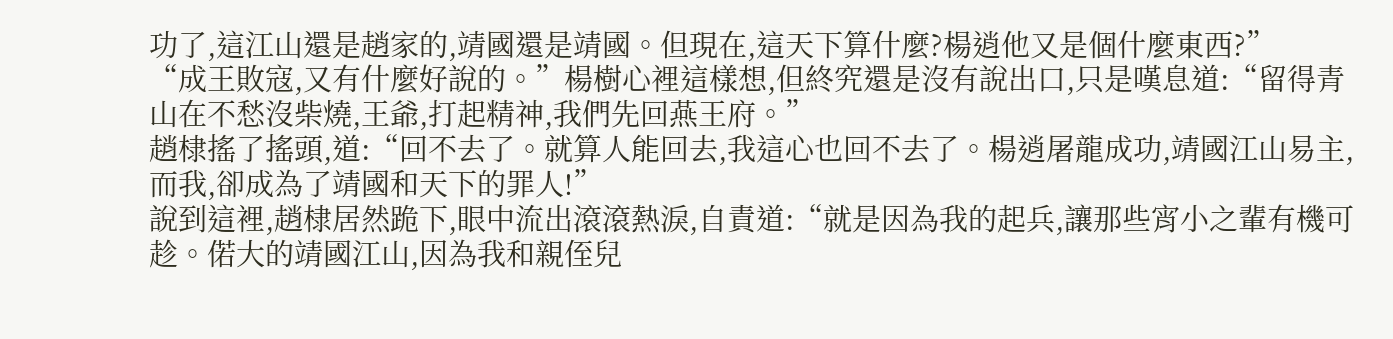功了,這江山還是趙家的,靖國還是靖國。但現在,這天下算什麼?楊逍他又是個什麼東西?”
“成王敗寇,又有什麼好說的。”楊樹心裡這樣想,但終究還是沒有說出口,只是嘆息道:“留得青山在不愁沒柴燒,王爺,打起精神,我們先回燕王府。”
趙棣搖了搖頭,道:“回不去了。就算人能回去,我這心也回不去了。楊逍屠龍成功,靖國江山易主,而我,卻成為了靖國和天下的罪人!”
說到這裡,趙棣居然跪下,眼中流出滾滾熱淚,自責道:“就是因為我的起兵,讓那些宵小之輩有機可趁。偌大的靖國江山,因為我和親侄兒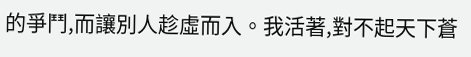的爭鬥,而讓別人趁虛而入。我活著,對不起天下蒼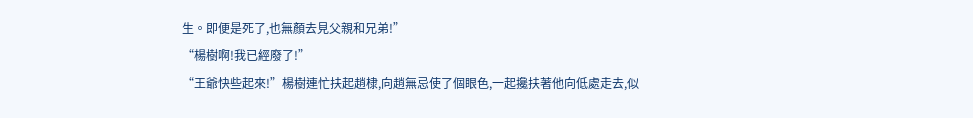生。即便是死了,也無顏去見父親和兄弟!”
“楊樹啊!我已經廢了!”
“王爺快些起來!”楊樹連忙扶起趙棣,向趙無忌使了個眼色,一起攙扶著他向低處走去,似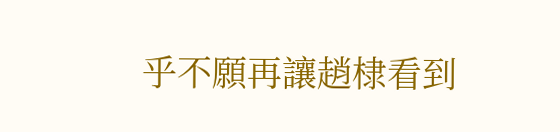乎不願再讓趙棣看到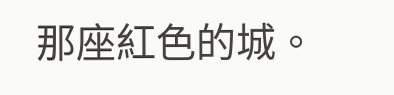那座紅色的城。